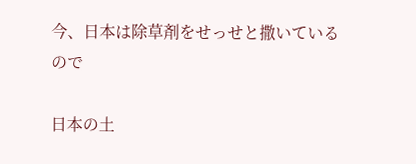今、日本は除草剤をせっせと撒いているので

日本の土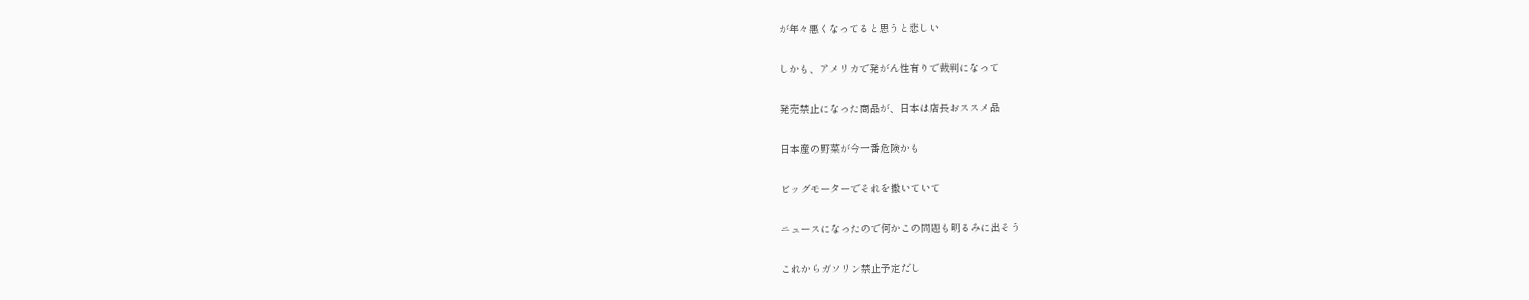が年々悪くなってると思うと悲しい

しかも、アメリカで発がん性有りで裁判になって

発売禁止になった商品が、日本は店長おススメ品

日本産の野菜が今一番危険かも

ビッグモーターでそれを撒いていて

ニュースになったので何かこの問題も明るみに出そう

これからガソリン禁止予定だし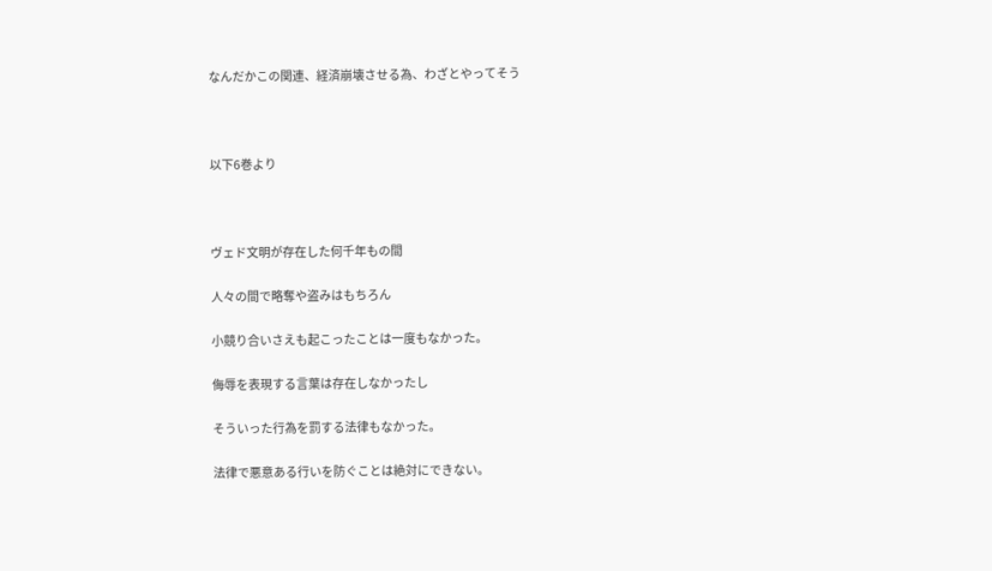なんだかこの関連、経済崩壊させる為、わざとやってそう



以下6巻より



ヴェド文明が存在した何千年もの間

人々の間で略奪や盗みはもちろん

小競り合いさえも起こったことは一度もなかった。

侮辱を表現する言葉は存在しなかったし

そういった行為を罰する法律もなかった。

法律で悪意ある行いを防ぐことは絶対にできない。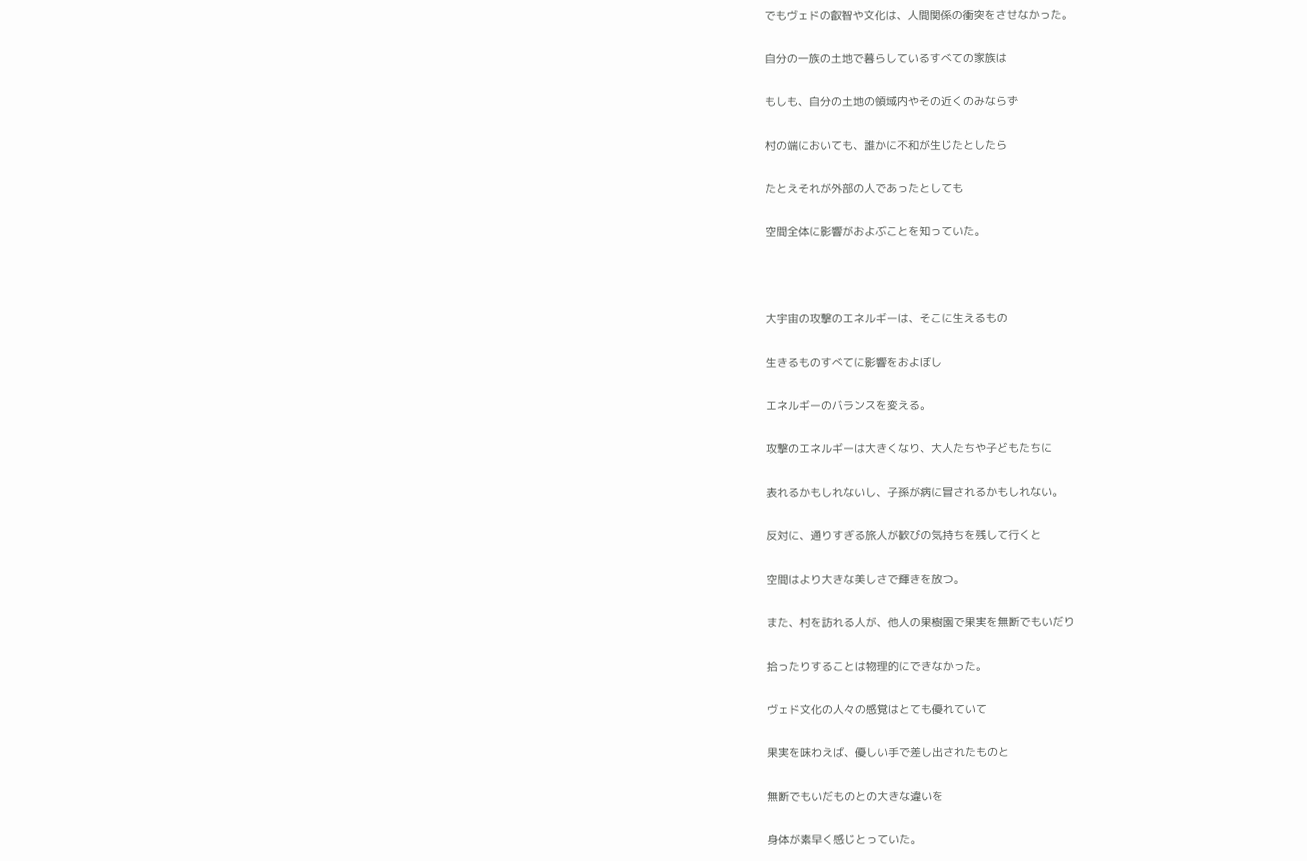でもヴェドの叡智や文化は、人間関係の衝突をさせなかった。

自分の一族の土地で暮らしているすべての家族は

もしも、自分の土地の領域内やその近くのみならず

村の端においても、誰かに不和が生じたとしたら

たとえそれが外部の人であったとしても

空間全体に影響がおよぶことを知っていた。



大宇宙の攻撃のエネルギーは、そこに生えるもの

生きるものすべてに影響をおよぼし

エネルギーのバランスを変える。

攻撃のエネルギーは大きくなり、大人たちや子どもたちに

表れるかもしれないし、子孫が病に冒されるかもしれない。

反対に、通りすぎる旅人が歓びの気持ちを残して行くと

空間はより大きな美しさで輝きを放つ。

また、村を訪れる人が、他人の果樹園で果実を無断でもいだり

拾ったりすることは物理的にできなかった。

ヴェド文化の人々の感覚はとても優れていて

果実を味わえば、優しい手で差し出されたものと

無断でもいだものとの大きな違いを

身体が素早く感じとっていた。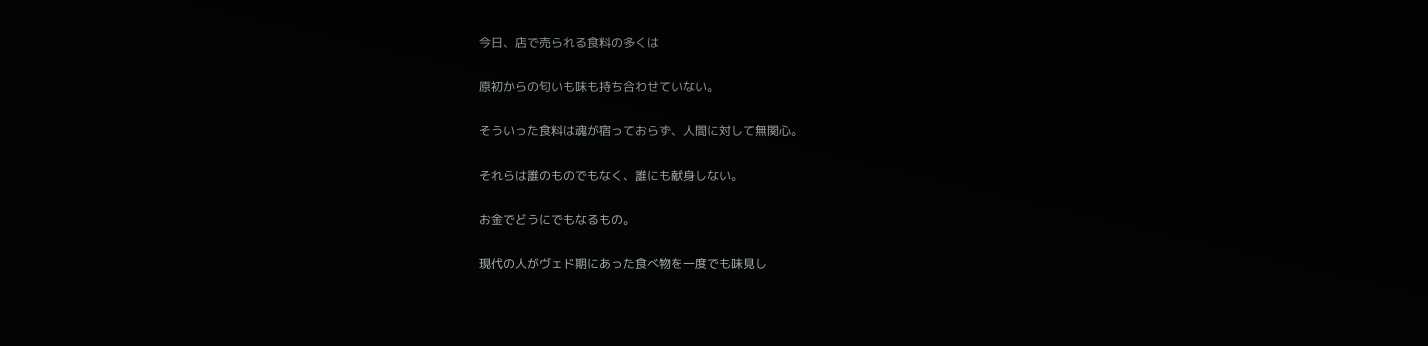今日、店で売られる食料の多くは

原初からの匂いも味も持ち合わせていない。

そういった食料は魂が宿っておらず、人間に対して無関心。

それらは誰のものでもなく、誰にも献身しない。

お金でどうにでもなるもの。

現代の人がヴェド期にあった食べ物を一度でも味見し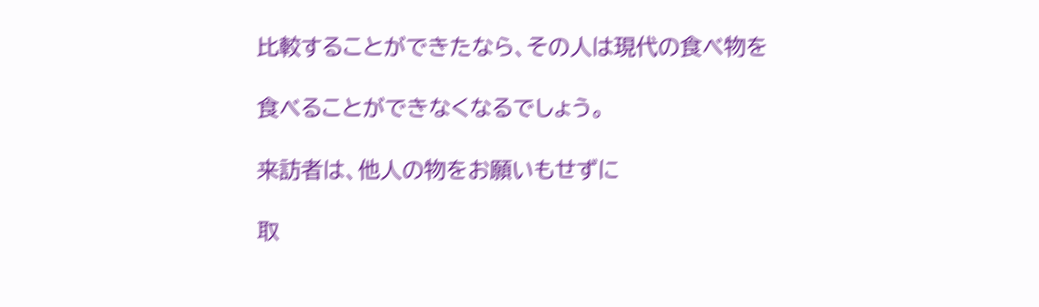比較することができたなら、その人は現代の食べ物を

食べることができなくなるでしょう。

来訪者は、他人の物をお願いもせずに

取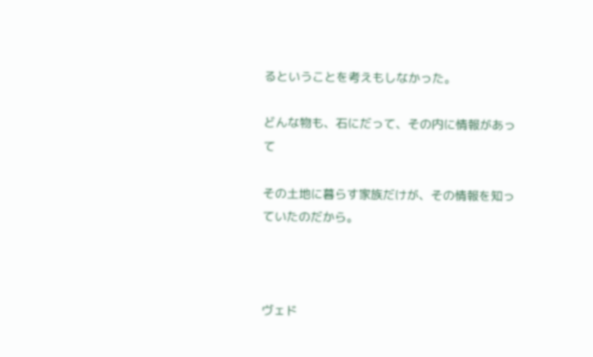るということを考えもしなかった。

どんな物も、石にだって、その内に情報があって

その土地に暮らす家族だけが、その情報を知っていたのだから。



ヴェド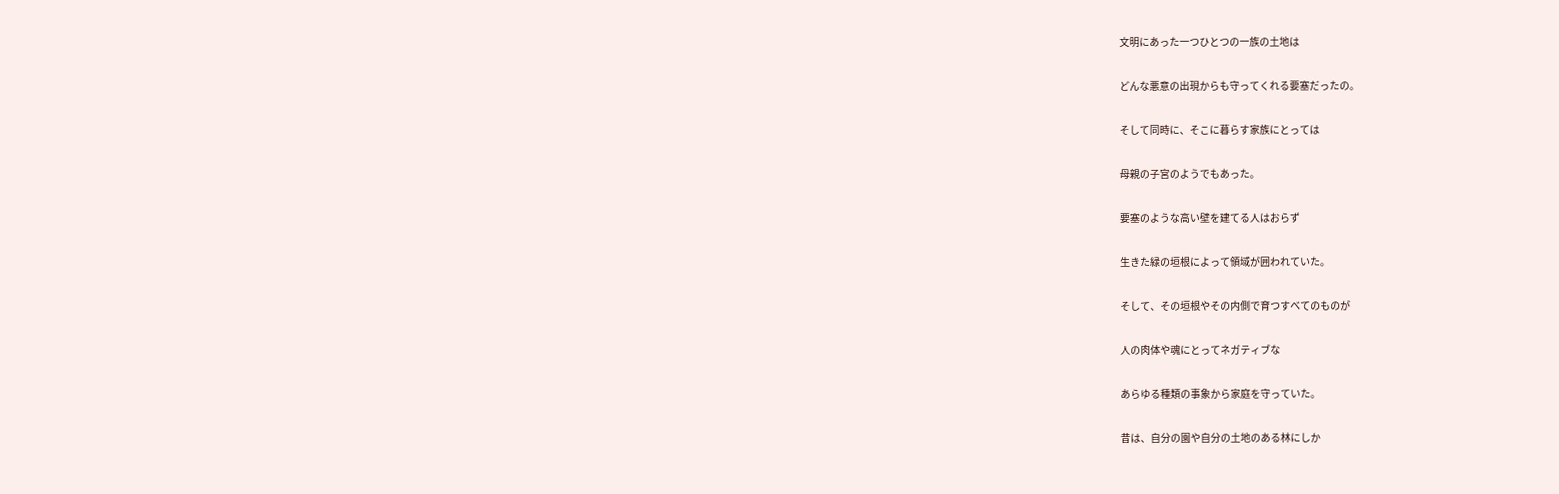文明にあった一つひとつの一族の土地は

どんな悪意の出現からも守ってくれる要塞だったの。

そして同時に、そこに暮らす家族にとっては

母親の子宮のようでもあった。

要塞のような高い壁を建てる人はおらず

生きた緑の垣根によって領域が囲われていた。

そして、その垣根やその内側で育つすべてのものが

人の肉体や魂にとってネガティブな

あらゆる種類の事象から家庭を守っていた。

昔は、自分の園や自分の土地のある林にしか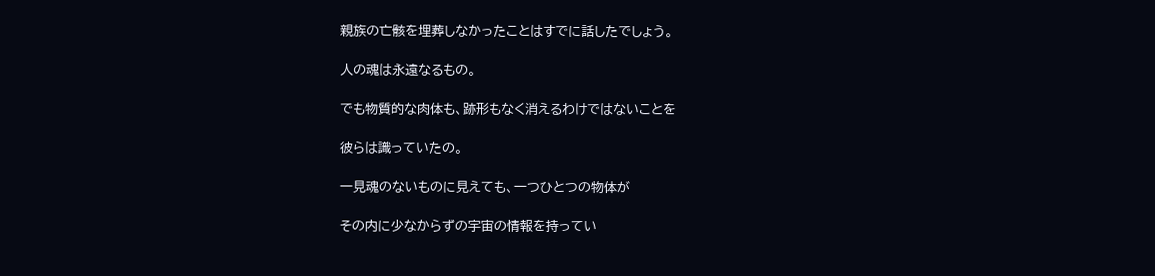親族の亡骸を埋葬しなかったことはすでに話したでしょう。

人の魂は永遠なるもの。

でも物質的な肉体も、跡形もなく消えるわけではないことを

彼らは識っていたの。

一見魂のないものに見えても、一つひとつの物体が

その内に少なからずの宇宙の情報を持ってい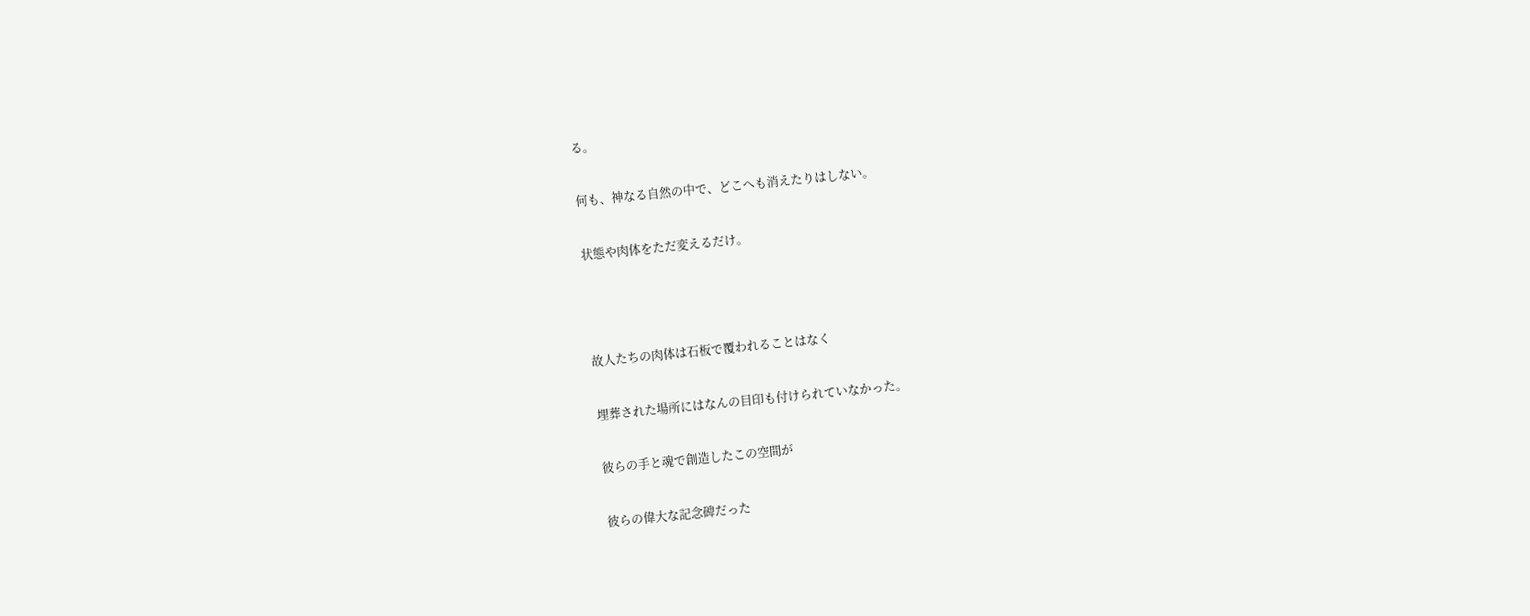る。

何も、神なる自然の中で、どこへも消えたりはしない。

状態や肉体をただ変えるだけ。



故人たちの肉体は石板で覆われることはなく

埋葬された場所にはなんの目印も付けられていなかった。

彼らの手と魂で創造したこの空間が

彼らの偉大な記念碑だった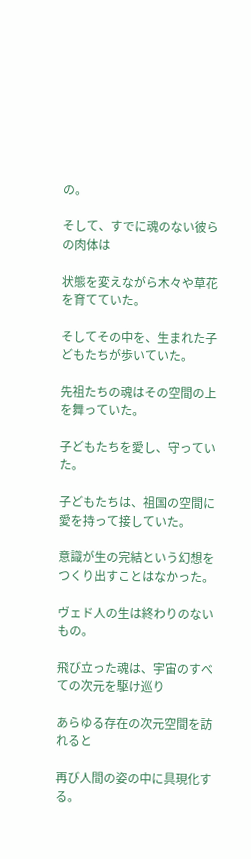の。

そして、すでに魂のない彼らの肉体は

状態を変えながら木々や草花を育てていた。

そしてその中を、生まれた子どもたちが歩いていた。

先祖たちの魂はその空間の上を舞っていた。

子どもたちを愛し、守っていた。

子どもたちは、祖国の空間に愛を持って接していた。

意識が生の完結という幻想をつくり出すことはなかった。

ヴェド人の生は終わりのないもの。

飛び立った魂は、宇宙のすべての次元を駆け巡り

あらゆる存在の次元空間を訪れると

再び人間の姿の中に具現化する。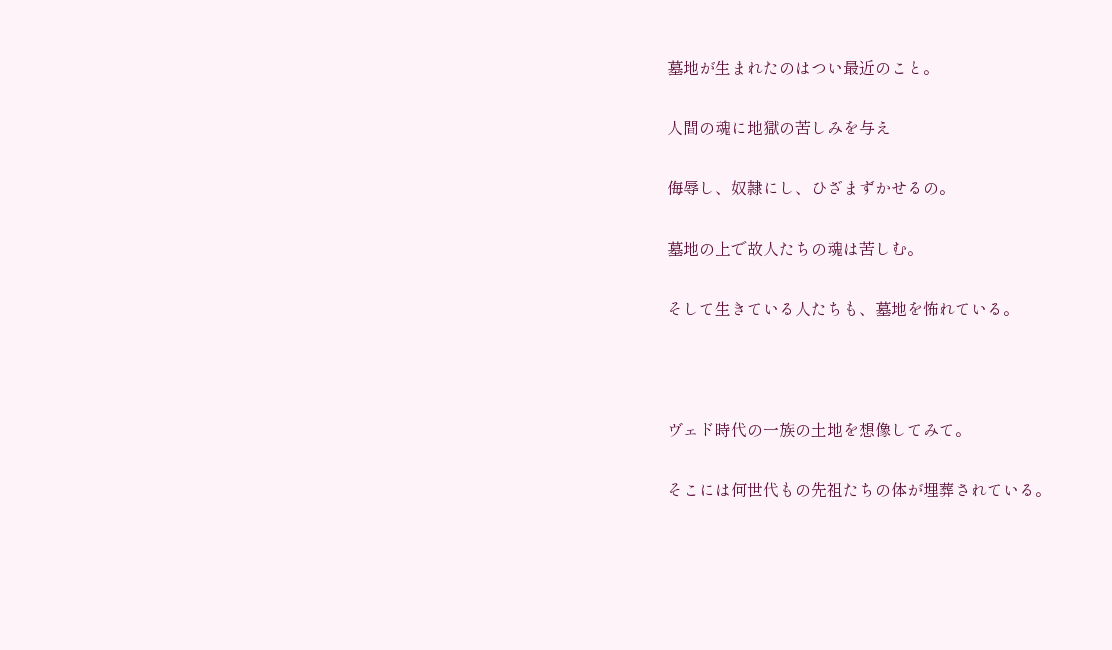墓地が生まれたのはつい最近のこと。

人間の魂に地獄の苦しみを与え

侮辱し、奴隷にし、ひざまずかせるの。

墓地の上で故人たちの魂は苦しむ。

そして生きている人たちも、墓地を怖れている。



ヴェド時代の一族の土地を想像してみて。

そこには何世代もの先祖たちの体が埋葬されている。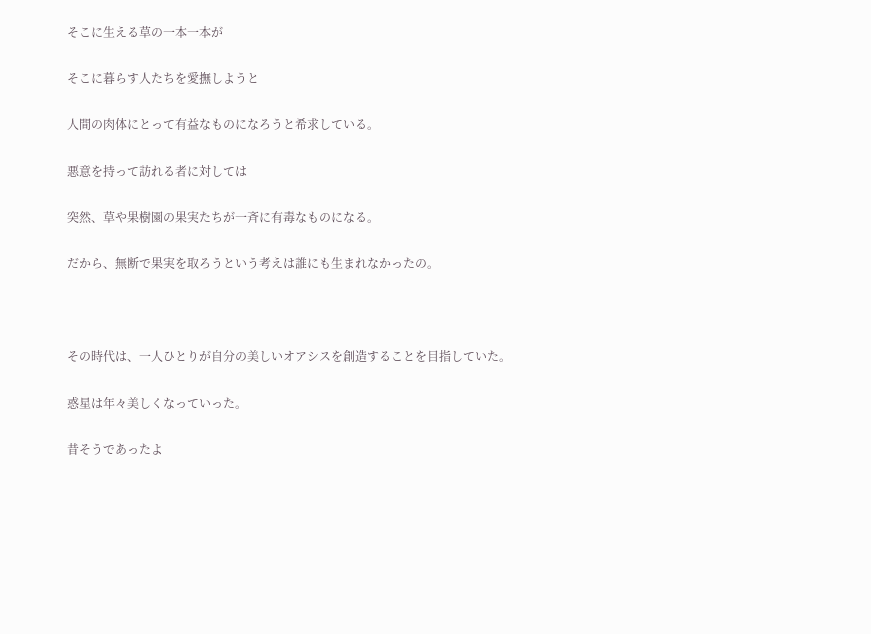そこに生える草の一本一本が

そこに暮らす人たちを愛撫しようと

人間の肉体にとって有益なものになろうと希求している。

悪意を持って訪れる者に対しては

突然、草や果樹園の果実たちが一斉に有毒なものになる。

だから、無断で果実を取ろうという考えは誰にも生まれなかったの。



その時代は、一人ひとりが自分の美しいオアシスを創造することを目指していた。

惑星は年々美しくなっていった。

昔そうであったよ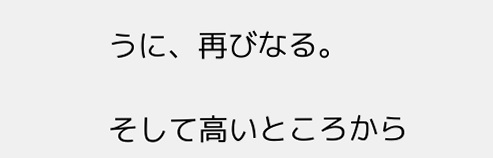うに、再びなる。

そして高いところから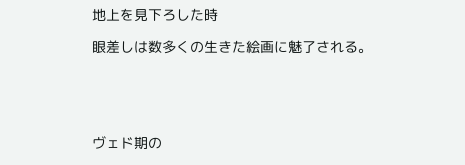地上を見下ろした時

眼差しは数多くの生きた絵画に魅了される。





ヴェド期の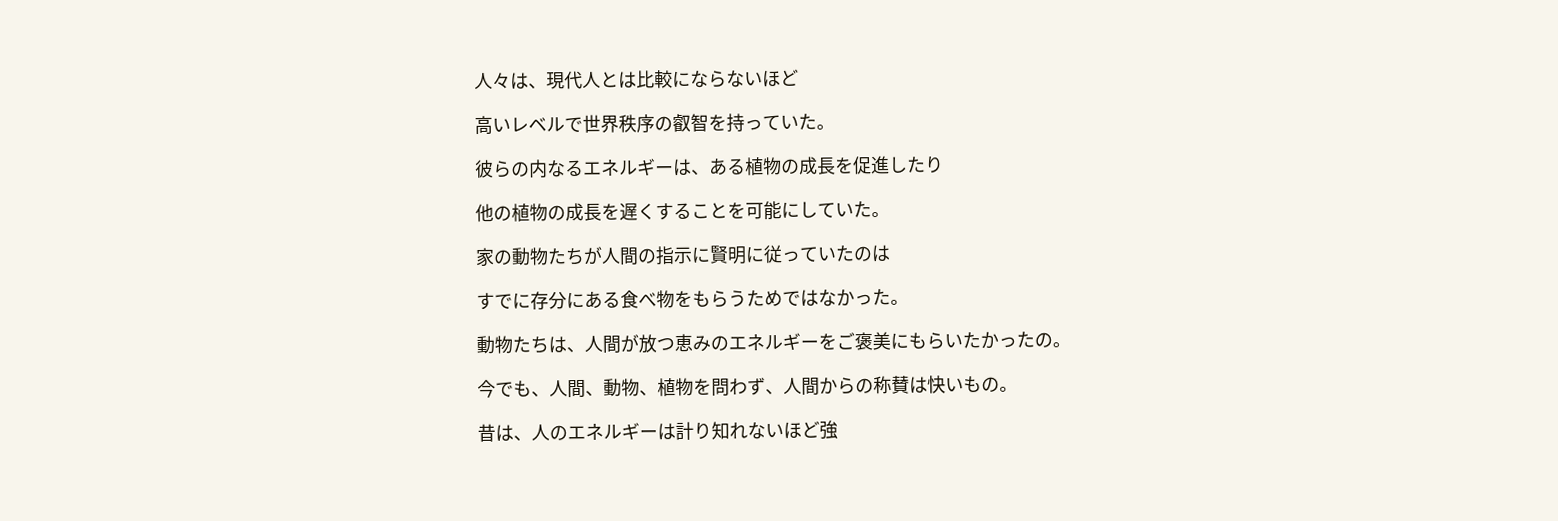人々は、現代人とは比較にならないほど

高いレベルで世界秩序の叡智を持っていた。

彼らの内なるエネルギーは、ある植物の成長を促進したり

他の植物の成長を遅くすることを可能にしていた。

家の動物たちが人間の指示に賢明に従っていたのは

すでに存分にある食べ物をもらうためではなかった。

動物たちは、人間が放つ恵みのエネルギーをご褒美にもらいたかったの。

今でも、人間、動物、植物を問わず、人間からの称賛は快いもの。

昔は、人のエネルギーは計り知れないほど強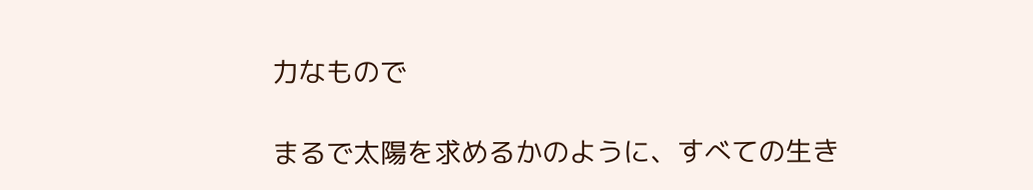力なもので

まるで太陽を求めるかのように、すべての生き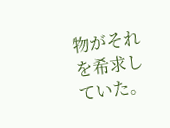物がそれを希求していた。